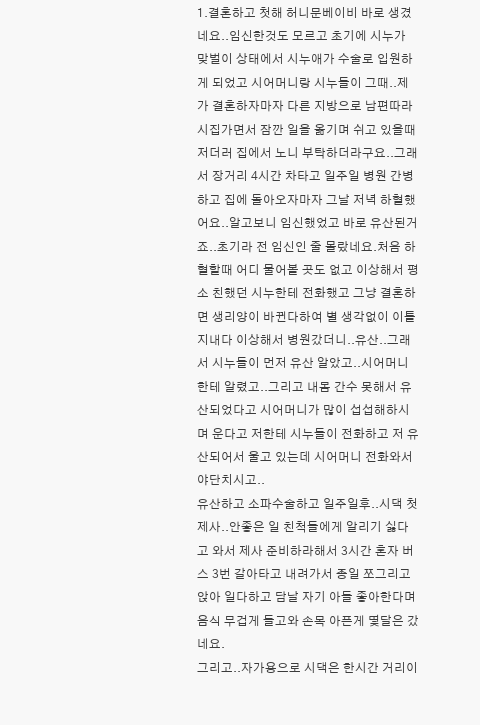1.결혼하고 첫해 허니문베이비 바로 생겼네요..임신한것도 모르고 초기에 시누가 맞벌이 상태에서 시누애가 수술로 입원하게 되었고 시어머니랑 시누들이 그때..제가 결혼하자마자 다른 지방으로 남편따라 시집가면서 잠깐 일을 옮기며 쉬고 있을때 저더러 집에서 노니 부탁하더라구요..그래서 장거리 4시간 차타고 일주일 병원 간병하고 집에 돌아오자마자 그날 저녁 하혈했어요..알고보니 임신했었고 바로 유산된거죠..초기라 전 임신인 줄 몰랐네요.처음 하혈할때 어디 물어볼 곳도 없고 이상해서 평소 친했던 시누한테 전화했고 그냥 결혼하면 생리양이 바뀐다하여 별 생각없이 이틀 지내다 이상해서 병원갔더니..유산..그래서 시누들이 먼저 유산 알았고..시어머니한테 알렸고..그리고 내몸 간수 못해서 유산되었다고 시어머니가 많이 섭섭해하시며 운다고 저한테 시누들이 전화하고 저 유산되어서 울고 있는데 시어머니 전화와서 야단치시고..
유산하고 소파수술하고 일주일후..시댁 첫제사..안좋은 일 친척들에게 알리기 싫다고 와서 제사 준비하라해서 3시간 혼자 버스 3번 갈아타고 내려가서 종일 쪼그리고 앉아 일다하고 담날 자기 아들 좋아한다며 음식 무겁게 들고와 손목 아픈게 몇달은 갔네요.
그리고..자가용으로 시댁은 한시간 거리이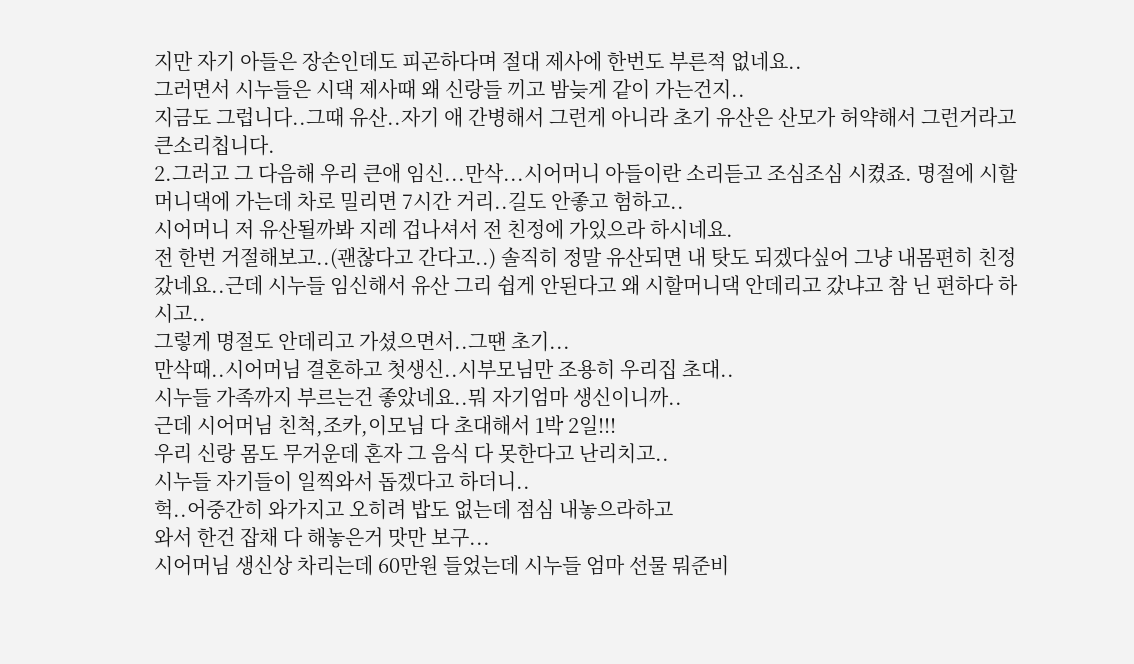지만 자기 아들은 장손인데도 피곤하다며 절대 제사에 한번도 부른적 없네요..
그러면서 시누들은 시댁 제사때 왜 신랑들 끼고 밤늦게 같이 가는건지..
지금도 그럽니다..그때 유산..자기 애 간병해서 그런게 아니라 초기 유산은 산모가 허약해서 그런거라고 큰소리칩니다.
2.그러고 그 다음해 우리 큰애 임신...만삭...시어머니 아들이란 소리듣고 조심조심 시켰죠. 명절에 시할머니댁에 가는데 차로 밀리면 7시간 거리..길도 안좋고 험하고..
시어머니 저 유산될까봐 지레 겁나셔서 전 친정에 가있으라 하시네요.
전 한번 거절해보고..(괜찮다고 간다고..) 솔직히 정말 유산되면 내 탓도 되겠다싶어 그냥 내몸편히 친정 갔네요..근데 시누들 임신해서 유산 그리 쉽게 안된다고 왜 시할머니댁 안데리고 갔냐고 참 닌 편하다 하시고..
그렇게 명절도 안데리고 가셨으면서..그땐 초기...
만삭때..시어머님 결혼하고 첫생신..시부모님만 조용히 우리집 초대..
시누들 가족까지 부르는건 좋았네요..뭐 자기엄마 생신이니까..
근데 시어머님 친척,조카,이모님 다 초대해서 1박 2일!!!
우리 신랑 몸도 무거운데 혼자 그 음식 다 못한다고 난리치고..
시누들 자기들이 일찍와서 돕겠다고 하더니..
헉..어중간히 와가지고 오히려 밥도 없는데 점심 내놓으라하고
와서 한건 잡채 다 해놓은거 맛만 보구...
시어머님 생신상 차리는데 60만원 들었는데 시누들 엄마 선물 뭐준비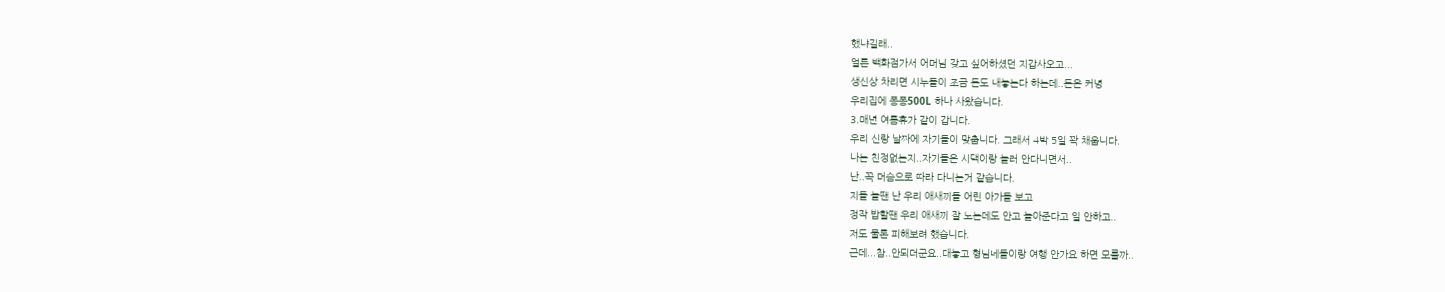했냐길래..
얼른 백화점가서 어머님 갖고 싶어하셨던 지갑사오고...
생신상 차리면 시누들이 조금 돈도 내놓는다 하는데..돈은 커녕
우리집에 퐁퐁500L 하나 사왔습니다.
3.매년 여름휴가 같이 갑니다.
우리 신랑 날짜에 자기들이 맞춥니다. 그래서 4박 5일 꽉 채웁니다.
나는 친정없는지..자기들은 시댁이랑 놀러 안다니면서..
난..꼭 머슴으로 따라 다니는거 같습니다.
지들 놀땐 난 우리 애새끼들 어린 아가들 보고
정작 밥할땐 우리 애새끼 잘 노는데도 안고 놀아준다고 일 안하고..
저도 물론 피해보려 했습니다.
근데...참..안되더군요..대놓고 형님네들이랑 여행 안가요 하면 모를까..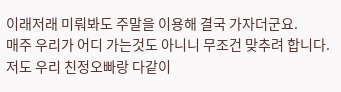이래저래 미뤄봐도 주말을 이용해 결국 가자더군요.
매주 우리가 어디 가는것도 아니니 무조건 맞추려 합니다.
저도 우리 친정오빠랑 다같이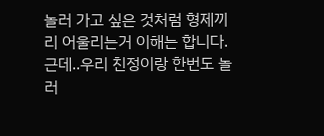놀러 가고 싶은 것처럼 형제끼리 어울리는거 이해는 합니다. 근데..우리 친정이랑 한번도 놀러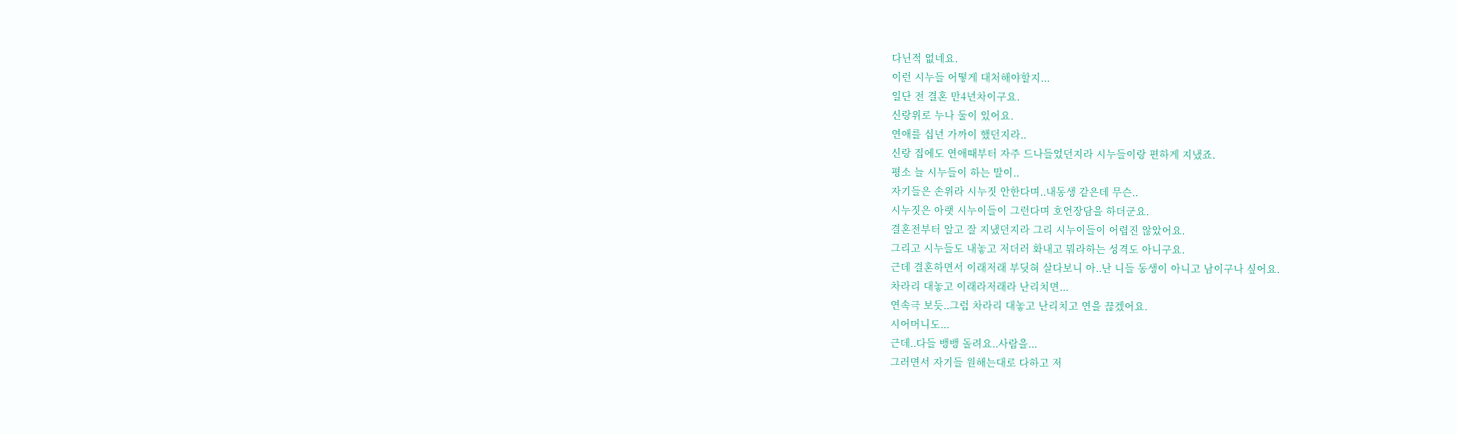다닌적 없네요.
이런 시누들 어떻게 대처해야할지...
일단 전 결혼 만4년차이구요.
신랑위로 누나 둘이 있어요.
연애를 십년 가까이 했던지라..
신랑 집에도 연애때부터 자주 드나들었던지라 시누들이랑 편하게 지냈죠.
평소 늘 시누들이 하는 말이..
자기들은 손위라 시누짓 안한다며..내동생 같은데 무슨..
시누짓은 아랫 시누이들이 그런다며 호언장담을 하더군요.
결혼전부터 알고 잘 지냈던지라 그리 시누이들이 어렵진 않았어요.
그리고 시누들도 내놓고 저더러 화내고 뭐라하는 성격도 아니구요.
근데 결혼하면서 이래저래 부딪혀 살다보니 아..난 니들 동생이 아니고 남이구나 싶어요.
차라리 대놓고 이래라저래라 난리치면...
연속극 보듯..그럼 차라리 대놓고 난리치고 연을 끊겠어요.
시어머니도...
근데..다들 뱅뱅 돌려요..사람을...
그러면서 자기들 원해는대로 다하고 저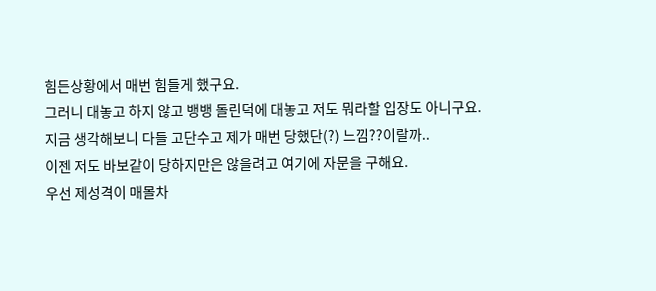힘든상황에서 매번 힘들게 했구요.
그러니 대놓고 하지 않고 뱅뱅 돌린덕에 대놓고 저도 뭐라할 입장도 아니구요.
지금 생각해보니 다들 고단수고 제가 매번 당했단(?) 느낌??이랄까..
이젠 저도 바보같이 당하지만은 않을려고 여기에 자문을 구해요.
우선 제성격이 매몰차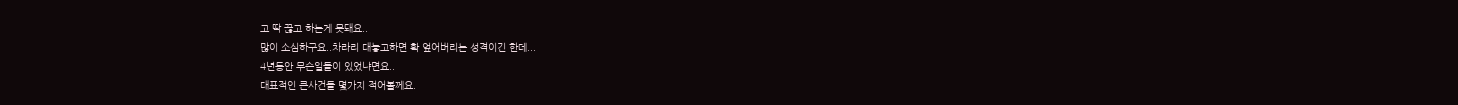고 딱 끊고 하는게 못돼요..
많이 소심하구요..차라리 대놓고하면 확 엎어버리는 성격이긴 한데...
4년동안 무슨일들이 있었냐면요..
대표적인 큰사건들 몇가지 적어볼께요.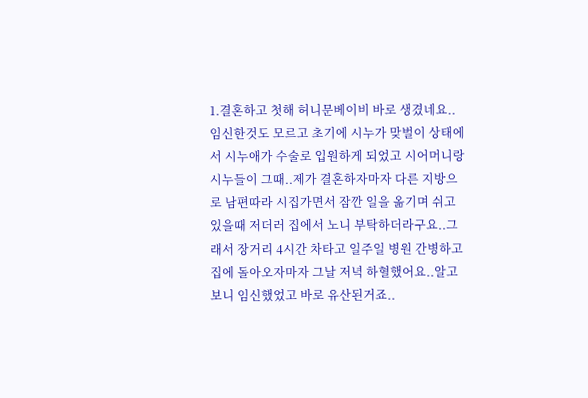1.결혼하고 첫해 허니문베이비 바로 생겼네요..임신한것도 모르고 초기에 시누가 맞벌이 상태에서 시누애가 수술로 입원하게 되었고 시어머니랑 시누들이 그때..제가 결혼하자마자 다른 지방으로 남편따라 시집가면서 잠깐 일을 옮기며 쉬고 있을때 저더러 집에서 노니 부탁하더라구요..그래서 장거리 4시간 차타고 일주일 병원 간병하고 집에 돌아오자마자 그날 저녁 하혈했어요..알고보니 임신했었고 바로 유산된거죠..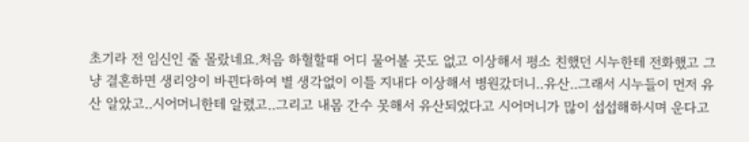초기라 전 임신인 줄 몰랐네요.처음 하혈할때 어디 물어볼 곳도 없고 이상해서 평소 친했던 시누한테 전화했고 그냥 결혼하면 생리양이 바뀐다하여 별 생각없이 이틀 지내다 이상해서 병원갔더니..유산..그래서 시누들이 먼저 유산 알았고..시어머니한테 알렸고..그리고 내몸 간수 못해서 유산되었다고 시어머니가 많이 섭섭해하시며 운다고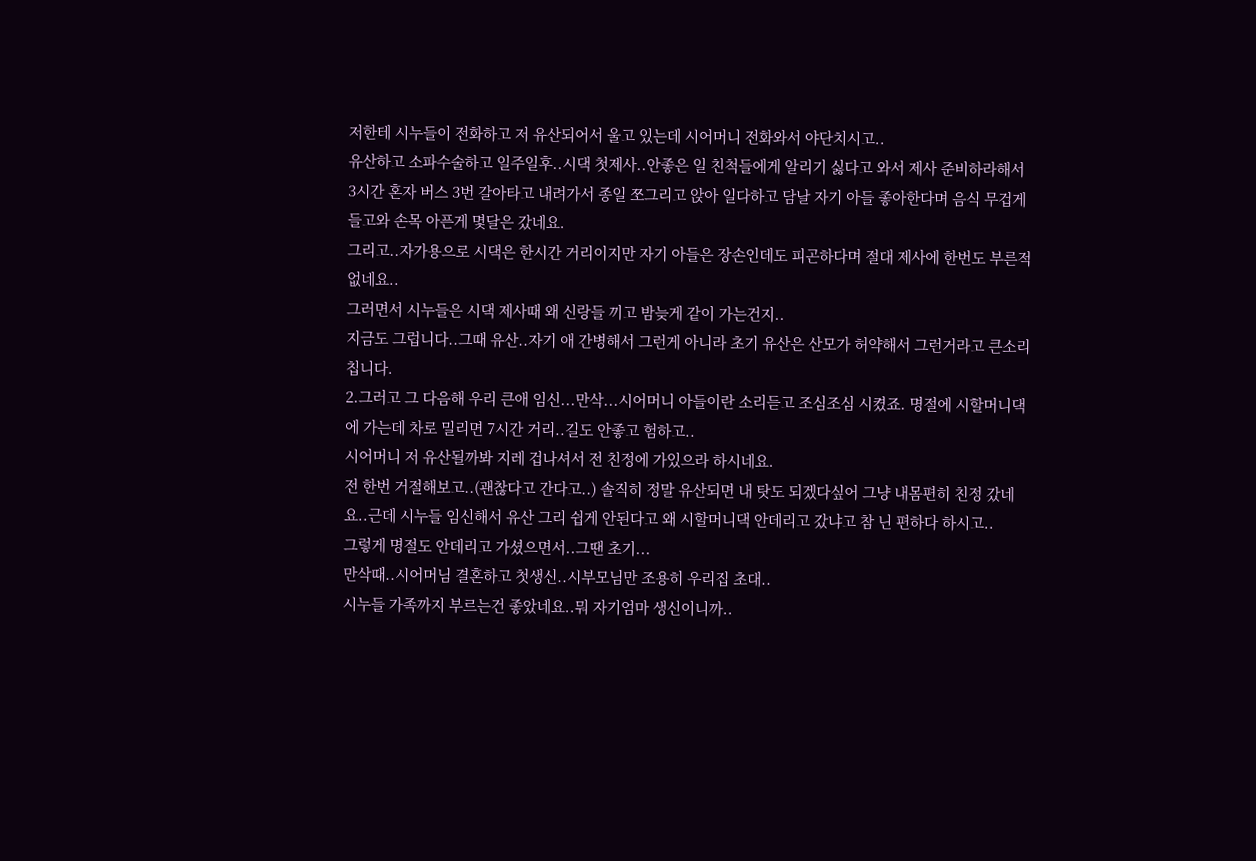저한테 시누들이 전화하고 저 유산되어서 울고 있는데 시어머니 전화와서 야단치시고..
유산하고 소파수술하고 일주일후..시댁 첫제사..안좋은 일 친척들에게 알리기 싫다고 와서 제사 준비하라해서 3시간 혼자 버스 3번 갈아타고 내려가서 종일 쪼그리고 앉아 일다하고 담날 자기 아들 좋아한다며 음식 무겁게 들고와 손목 아픈게 몇달은 갔네요.
그리고..자가용으로 시댁은 한시간 거리이지만 자기 아들은 장손인데도 피곤하다며 절대 제사에 한번도 부른적 없네요..
그러면서 시누들은 시댁 제사때 왜 신랑들 끼고 밤늦게 같이 가는건지..
지금도 그럽니다..그때 유산..자기 애 간병해서 그런게 아니라 초기 유산은 산모가 허약해서 그런거라고 큰소리칩니다.
2.그러고 그 다음해 우리 큰애 임신...만삭...시어머니 아들이란 소리듣고 조심조심 시켰죠. 명절에 시할머니댁에 가는데 차로 밀리면 7시간 거리..길도 안좋고 험하고..
시어머니 저 유산될까봐 지레 겁나셔서 전 친정에 가있으라 하시네요.
전 한번 거절해보고..(괜찮다고 간다고..) 솔직히 정말 유산되면 내 탓도 되겠다싶어 그냥 내몸편히 친정 갔네요..근데 시누들 임신해서 유산 그리 쉽게 안된다고 왜 시할머니댁 안데리고 갔냐고 참 닌 편하다 하시고..
그렇게 명절도 안데리고 가셨으면서..그땐 초기...
만삭때..시어머님 결혼하고 첫생신..시부모님만 조용히 우리집 초대..
시누들 가족까지 부르는건 좋았네요..뭐 자기엄마 생신이니까..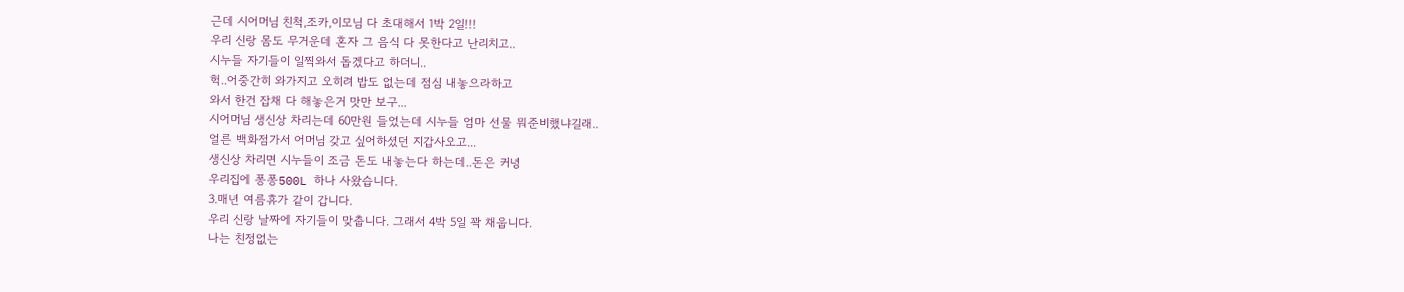근데 시어머님 친척,조카,이모님 다 초대해서 1박 2일!!!
우리 신랑 몸도 무거운데 혼자 그 음식 다 못한다고 난리치고..
시누들 자기들이 일찍와서 돕겠다고 하더니..
헉..어중간히 와가지고 오히려 밥도 없는데 점심 내놓으라하고
와서 한건 잡채 다 해놓은거 맛만 보구...
시어머님 생신상 차리는데 60만원 들었는데 시누들 엄마 선물 뭐준비했냐길래..
얼른 백화점가서 어머님 갖고 싶어하셨던 지갑사오고...
생신상 차리면 시누들이 조금 돈도 내놓는다 하는데..돈은 커녕
우리집에 퐁퐁500L 하나 사왔습니다.
3.매년 여름휴가 같이 갑니다.
우리 신랑 날짜에 자기들이 맞춥니다. 그래서 4박 5일 꽉 채웁니다.
나는 친정없는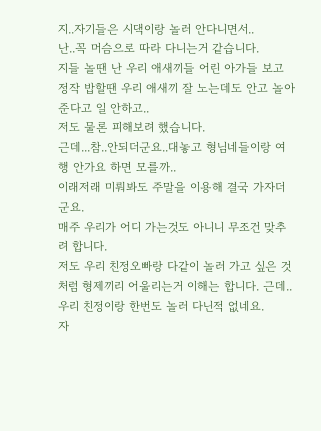지..자기들은 시댁이랑 놀러 안다니면서..
난..꼭 머슴으로 따라 다니는거 같습니다.
지들 놀땐 난 우리 애새끼들 어린 아가들 보고
정작 밥할땐 우리 애새끼 잘 노는데도 안고 놀아준다고 일 안하고..
저도 물론 피해보려 했습니다.
근데...참..안되더군요..대놓고 형님네들이랑 여행 안가요 하면 모를까..
이래저래 미뤄봐도 주말을 이용해 결국 가자더군요.
매주 우리가 어디 가는것도 아니니 무조건 맞추려 합니다.
저도 우리 친정오빠랑 다같이 놀러 가고 싶은 것처럼 형제끼리 어울리는거 이해는 합니다. 근데..우리 친정이랑 한번도 놀러 다닌적 없네요.
자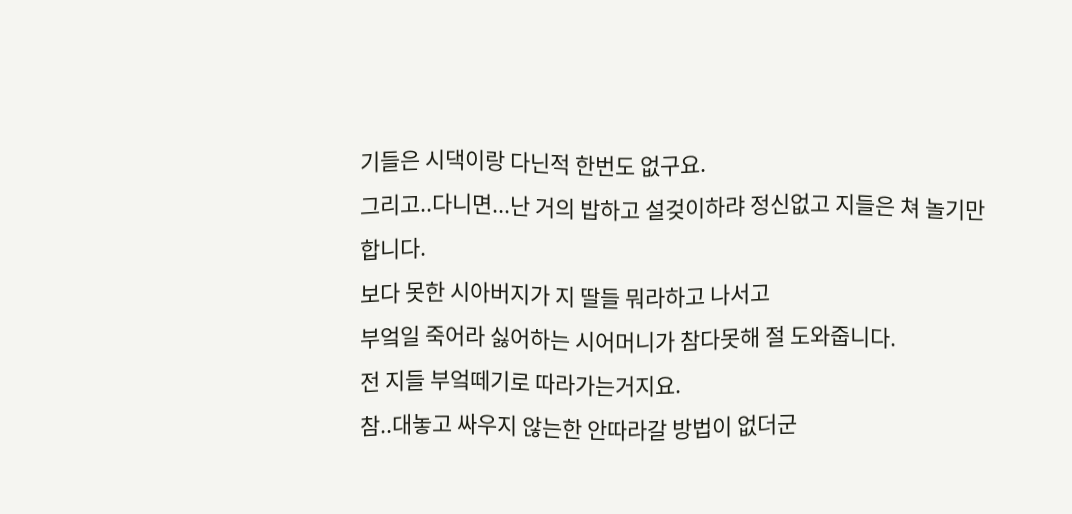기들은 시댁이랑 다닌적 한번도 없구요.
그리고..다니면...난 거의 밥하고 설겆이하랴 정신없고 지들은 쳐 놀기만 합니다.
보다 못한 시아버지가 지 딸들 뭐라하고 나서고
부엌일 죽어라 싫어하는 시어머니가 참다못해 절 도와줍니다.
전 지들 부엌떼기로 따라가는거지요.
참..대놓고 싸우지 않는한 안따라갈 방법이 없더군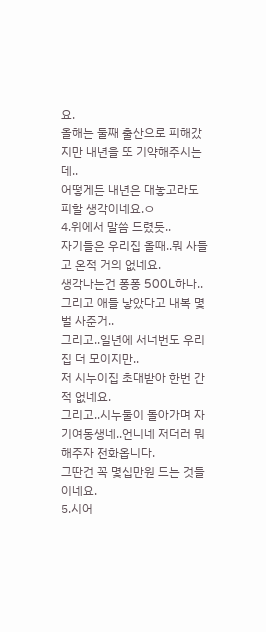요.
올해는 둘째 출산으로 피해갔지만 내년을 또 기약해주시는데..
어떻게든 내년은 대놓고라도 피할 생각이네요.ㅇ
4.위에서 말씀 드렸듯..
자기들은 우리집 올때..뭐 사들고 온적 거의 없네요.
생각나는건 퐁퐁 500L하나..
그리고 애들 낳았다고 내복 몇벌 사준거..
그리고..일년에 서너번도 우리집 더 모이지만..
저 시누이집 초대받아 한번 간적 없네요.
그리고..시누둘이 돌아가며 자기여동생네..언니네 저더러 뭐 해주자 전화옵니다.
그딴건 꼭 몇십만원 드는 것들이네요.
5.시어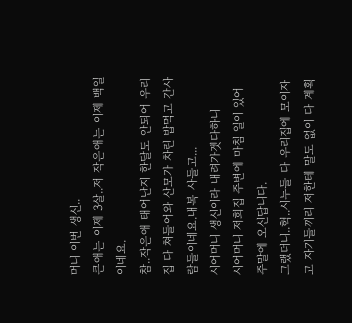머니 이번 생신..
큰애는 이제 3살..저 작은애는 이제 백일이네요.
참..작은애 태어난지 한달도 안되어 우리집 다 쳐들어와 산모가 차린 밥먹고 간사람들이네요.내복 사들고...
시어머니 생신이라 내려가겟다하니
시어머니 저희집 주변에 마침 일이 있어 주말에 오신답니다.
그랬더니..헉..시누들 다 우리집에 모이자고 자기들끼리 저한테 말도 없이 다 계획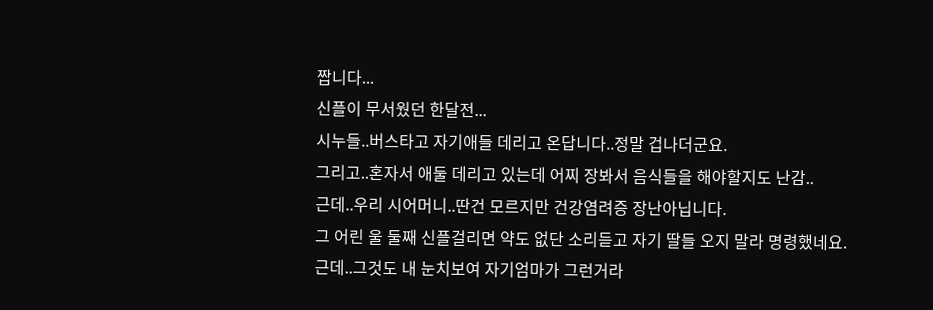짭니다...
신플이 무서웠던 한달전...
시누들..버스타고 자기애들 데리고 온답니다..정말 겁나더군요.
그리고..혼자서 애둘 데리고 있는데 어찌 장봐서 음식들을 해야할지도 난감..
근데..우리 시어머니..딴건 모르지만 건강염려증 장난아닙니다.
그 어린 울 둘째 신플걸리면 약도 없단 소리듣고 자기 딸들 오지 말라 명령했네요.
근데..그것도 내 눈치보여 자기엄마가 그런거라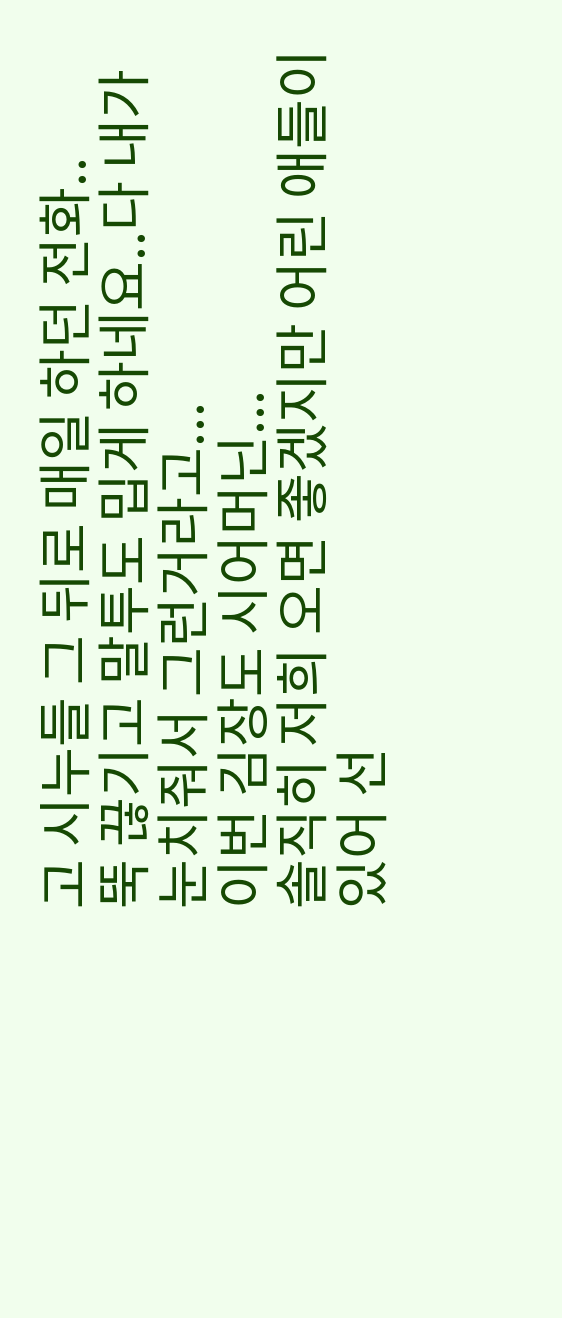고 시누들 그 뒤로 매일 하던 전화..
뚝 끊기고 말투도 밉게 하네요..다 내가 눈치줘서 그런거라고...
이번 김장도 시어머닌...
솔직히 저희 오면 좋겠지만 어린 애들이 있어 선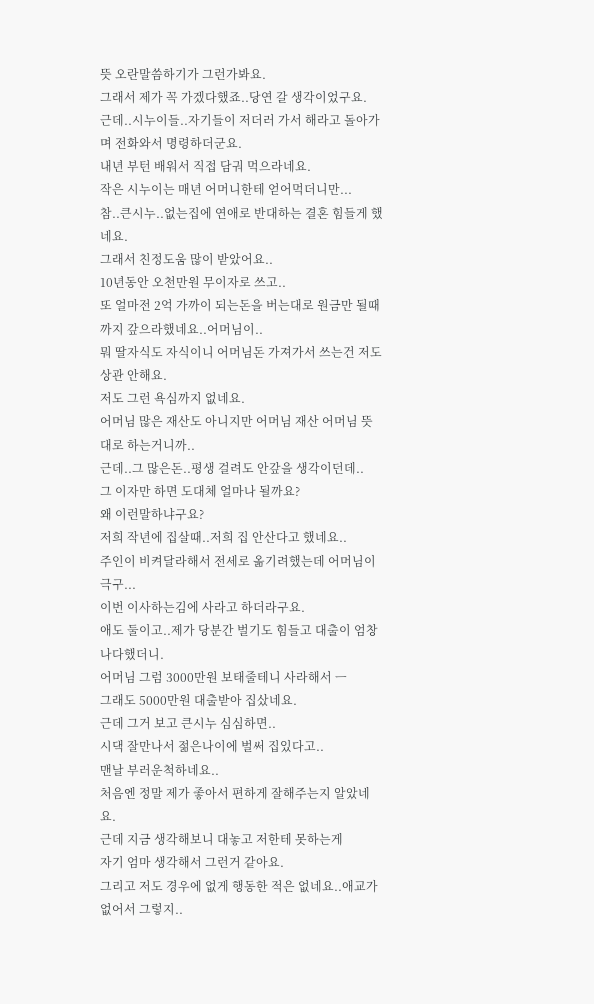뜻 오란말씀하기가 그런가봐요.
그래서 제가 꼭 가겠다했죠..당연 갈 생각이었구요.
근데..시누이들..자기들이 저더러 가서 해라고 돌아가며 전화와서 명령하더군요.
내년 부턴 배워서 직접 담궈 먹으라네요.
작은 시누이는 매년 어머니한테 얻어먹더니만...
참..큰시누..없는집에 연애로 반대하는 결혼 힘들게 했네요.
그래서 친정도움 많이 받았어요..
10년동안 오천만원 무이자로 쓰고..
또 얼마전 2억 가까이 되는돈을 버는대로 원금만 될때까지 갚으라했네요..어머님이..
뭐 딸자식도 자식이니 어머님돈 가져가서 쓰는건 저도 상관 안해요.
저도 그런 욕심까지 없네요.
어머님 많은 재산도 아니지만 어머님 재산 어머님 뜻대로 하는거니까..
근데..그 많은돈..평생 걸려도 안갚을 생각이던데..
그 이자만 하면 도대체 얼마나 될까요?
왜 이런말하냐구요?
저희 작년에 집살때..저희 집 안산다고 했네요..
주인이 비켜달라해서 전세로 옮기려했는데 어머님이 극구...
이번 이사하는김에 사라고 하더라구요.
애도 둘이고..제가 당분간 벌기도 힘들고 대출이 엄창 나다했더니.
어머님 그럼 3000만원 보태줄테니 사라해서 ㅡ
그래도 5000만원 대출받아 집샀네요.
근데 그거 보고 큰시누 심심하면..
시댁 잘만나서 젊은나이에 벌써 집있다고..
맨날 부러운척하네요..
처음엔 정말 제가 좋아서 편하게 잘해주는지 알았네요.
근데 지금 생각해보니 대놓고 저한테 못하는게
자기 엄마 생각해서 그런거 같아요.
그리고 저도 경우에 없게 행동한 적은 없네요..애교가 없어서 그렇지..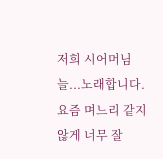저희 시어머님 늘...노래합니다.
요즘 며느리 같지 않게 너무 잘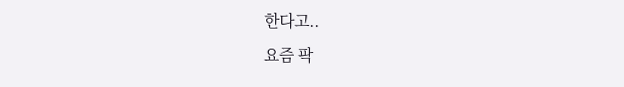한다고..
요즘 팍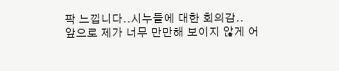팍 느낍니다..시누들에 대한 회의감..
앞으로 제가 너무 만만해 보이지 않게 어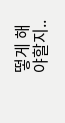떻게 해야할지..